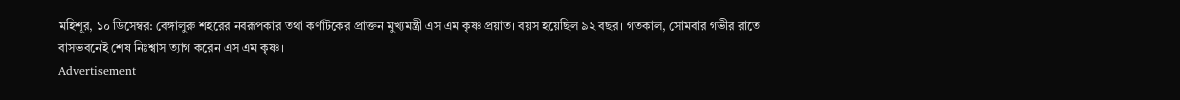মহিশূর, ১০ ডিসেম্বর: বেঙ্গালুরু শহরের নবরূপকার তথা কর্ণাটকের প্রাক্তন মুখ্যমন্ত্রী এস এম কৃষ্ণ প্রয়াত। বয়স হয়েছিল ৯২ বছর। গতকাল, সোমবার গভীর রাতে বাসভবনেই শেষ নিঃশ্বাস ত্যাগ করেন এস এম কৃষ্ণ।
Advertisement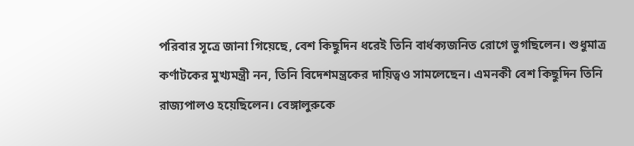পরিবার সূত্রে জানা গিয়েছে, বেশ কিছুদিন ধরেই তিনি বার্ধক্যজনিত রোগে ভুগছিলেন। শুধুমাত্র কর্ণাটকের মুখ্যমন্ত্রী নন, তিনি বিদেশমন্ত্রকের দায়িত্বও সামলেছেন। এমনকী বেশ কিছুদিন তিনি রাজ্যপালও হয়েছিলেন। বেঙ্গালুরুকে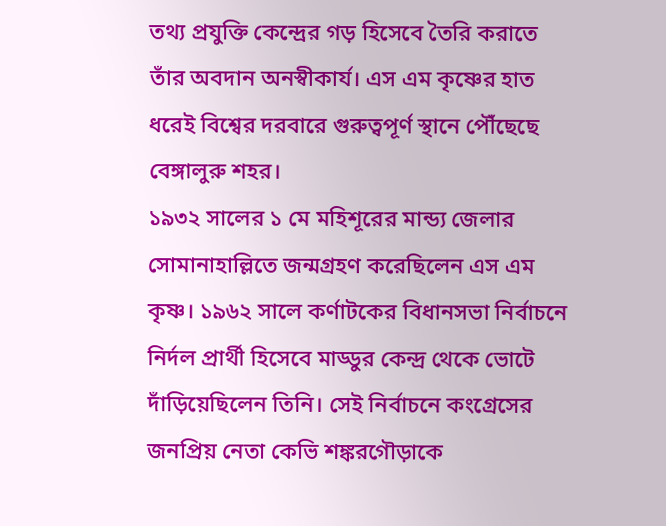তথ্য প্রযুক্তি কেন্দ্রের গড় হিসেবে তৈরি করাতে তাঁর অবদান অনস্বীকার্য। এস এম কৃষ্ণের হাত ধরেই বিশ্বের দরবারে গুরুত্বপূর্ণ স্থানে পৌঁছেছে বেঙ্গালুরু শহর।
১৯৩২ সালের ১ মে মহিশূরের মান্ড্য জেলার সোমানাহাল্লিতে জন্মগ্রহণ করেছিলেন এস এম কৃষ্ণ। ১৯৬২ সালে কর্ণাটকের বিধানসভা নির্বাচনে নির্দল প্রার্থী হিসেবে মাড্ডুর কেন্দ্র থেকে ভোটে দাঁড়িয়েছিলেন তিনি। সেই নির্বাচনে কংগ্রেসের জনপ্রিয় নেতা কেভি শঙ্করগৌড়াকে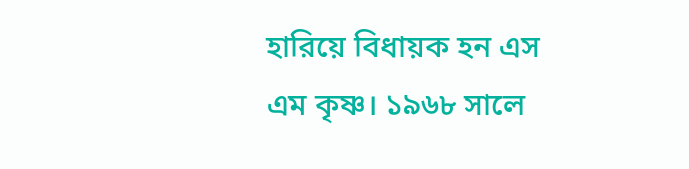হারিয়ে বিধায়ক হন এস এম কৃষ্ণ। ১৯৬৮ সালে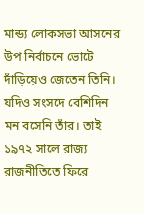মান্ড্য লোকসভা আসনের উপ নির্বাচনে ভোটে দাঁড়িয়েও জেতেন তিনি। যদিও সংসদে বেশিদিন মন বসেনি তাঁর। তাই ১৯৭২ সালে রাজ্য রাজনীতিতে ফিরে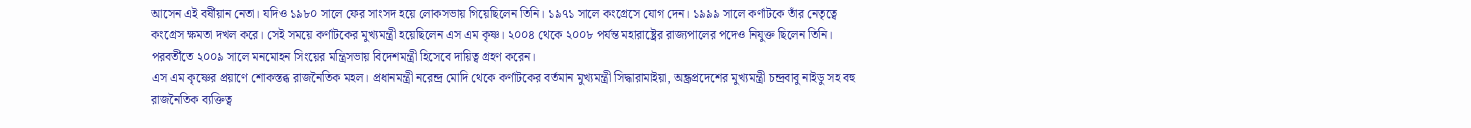আসেন এই বর্ষীয়ান নেতা। যদিও ১৯৮০ সালে ফের সাংসদ হয়ে লোকসভায় গিয়েছিলেন তিনি। ১৯৭১ সালে কংগ্রেসে যোগ দেন। ১৯৯৯ সালে কর্ণাটকে তাঁর নেতৃত্বে কংগ্রেস ক্ষমতা দখল করে। সেই সময়ে কর্ণাটকের মুখ্যমন্ত্রী হয়েছিলেন এস এম কৃষ্ণ। ২০০৪ থেকে ২০০৮ পর্যন্ত মহারাষ্ট্রের রাজ্যপালের পদেও নিযুক্ত ছিলেন তিনি। পরবর্তীতে ২০০৯ সালে মনমোহন সিংয়ের মন্ত্রিসভায় বিদেশমন্ত্রী হিসেবে দায়িত্ব গ্রহণ করেন।
এস এম কৃষ্ণের প্রয়াণে শোকস্তব্ধ রাজনৈতিক মহল। প্রধানমন্ত্রী নরেন্দ্র মোদি থেকে কর্ণাটকের বর্তমান মুখ্যমন্ত্রী সিদ্ধারামাইয়া, অন্ধ্রপ্রদেশের মুখ্যমন্ত্রী চন্দ্রবাবু নাইডু সহ বহু রাজনৈতিক ব্যক্তিত্ব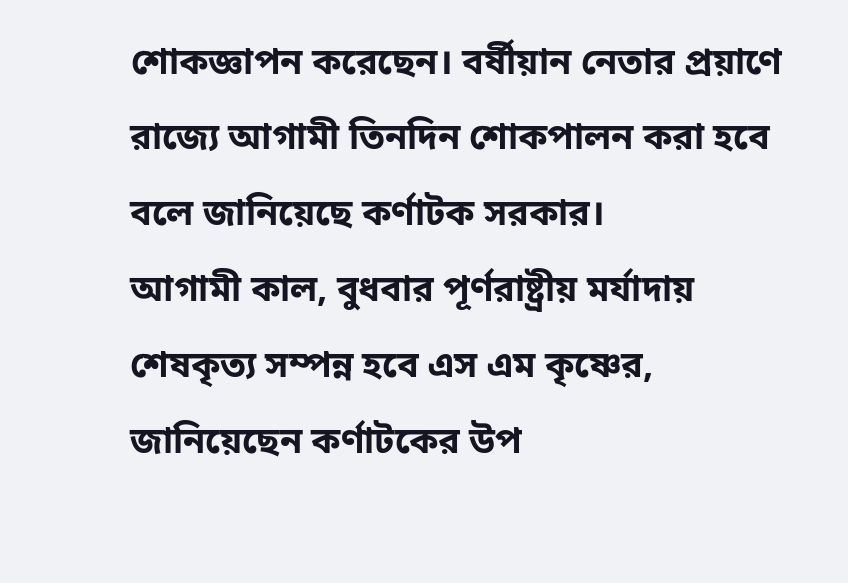শোকজ্ঞাপন করেছেন। বর্ষীয়ান নেতার প্রয়াণে রাজ্যে আগামী তিনদিন শোকপালন করা হবে বলে জানিয়েছে কর্ণাটক সরকার।
আগামী কাল, বুধবার পূর্ণরাষ্ট্রীয় মর্যাদায় শেষকৃত্য সম্পন্ন হবে এস এম কৃষ্ণের, জানিয়েছেন কর্ণাটকের উপ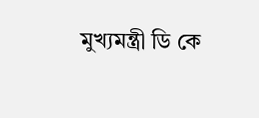মুখ্যমন্ত্রী ডি কে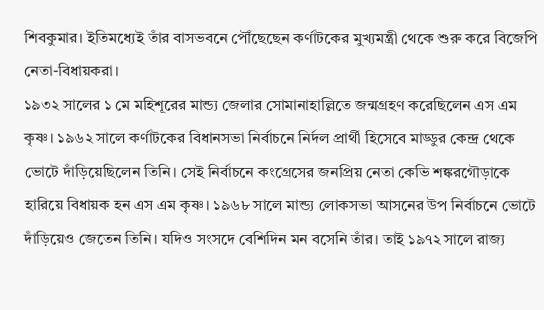শিবকুমার। ইতিমধ্যেই তাঁর বাসভবনে পৌঁছেছেন কর্ণাটকের মুখ্যমন্ত্রী থেকে শুরু করে বিজেপি নেতা-বিধায়করা।
১৯৩২ সালের ১ মে মহিশূরের মান্ড্য জেলার সোমানাহাল্লিতে জন্মগ্রহণ করেছিলেন এস এম কৃষ্ণ। ১৯৬২ সালে কর্ণাটকের বিধানসভা নির্বাচনে নির্দল প্রার্থী হিসেবে মাড্ডুর কেন্দ্র থেকে ভোটে দাঁড়িয়েছিলেন তিনি। সেই নির্বাচনে কংগ্রেসের জনপ্রিয় নেতা কেভি শঙ্করগৌড়াকে হারিয়ে বিধায়ক হন এস এম কৃষ্ণ। ১৯৬৮ সালে মান্ড্য লোকসভা আসনের উপ নির্বাচনে ভোটে দাঁড়িয়েও জেতেন তিনি। যদিও সংসদে বেশিদিন মন বসেনি তাঁর। তাই ১৯৭২ সালে রাজ্য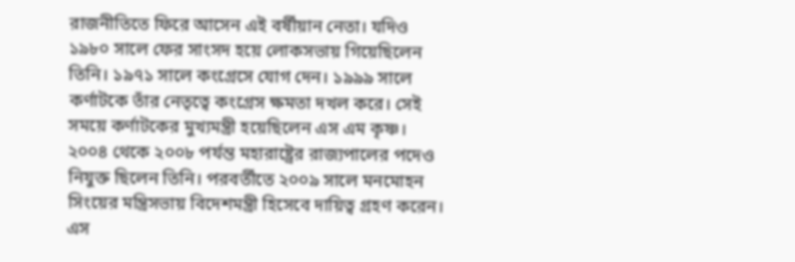রাজনীতিতে ফিরে আসেন এই বর্ষীয়ান নেতা। যদিও ১৯৮০ সালে ফের সাংসদ হয়ে লোকসভায় গিয়েছিলেন তিনি। ১৯৭১ সালে কংগ্রেসে যোগ দেন। ১৯৯৯ সালে কর্ণাটকে তাঁর নেতৃত্বে কংগ্রেস ক্ষমতা দখল করে। সেই সময়ে কর্ণাটকের মুখ্যমন্ত্রী হয়েছিলেন এস এম কৃষ্ণ। ২০০৪ থেকে ২০০৮ পর্যন্ত মহারাষ্ট্রের রাজ্যপালের পদেও নিযুক্ত ছিলেন তিনি। পরবর্তীতে ২০০৯ সালে মনমোহন সিংয়ের মন্ত্রিসভায় বিদেশমন্ত্রী হিসেবে দায়িত্ব গ্রহণ করেন।
এস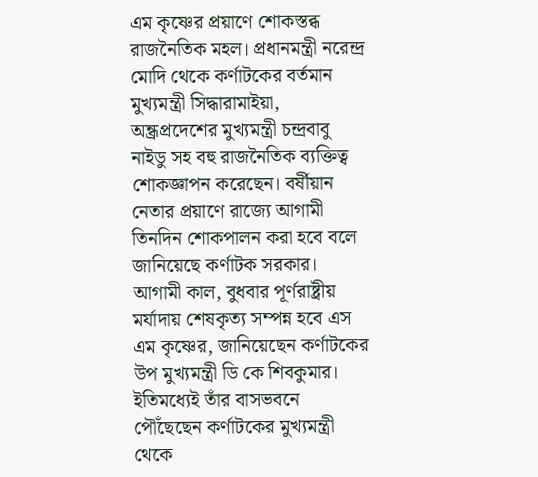এম কৃষ্ণের প্রয়াণে শোকস্তব্ধ রাজনৈতিক মহল। প্রধানমন্ত্রী নরেন্দ্র মোদি থেকে কর্ণাটকের বর্তমান মুখ্যমন্ত্রী সিদ্ধারামাইয়া, অন্ধ্রপ্রদেশের মুখ্যমন্ত্রী চন্দ্রবাবু নাইডু সহ বহু রাজনৈতিক ব্যক্তিত্ব শোকজ্ঞাপন করেছেন। বর্ষীয়ান নেতার প্রয়াণে রাজ্যে আগামী তিনদিন শোকপালন করা হবে বলে জানিয়েছে কর্ণাটক সরকার।
আগামী কাল, বুধবার পূর্ণরাষ্ট্রীয় মর্যাদায় শেষকৃত্য সম্পন্ন হবে এস এম কৃষ্ণের, জানিয়েছেন কর্ণাটকের উপ মুখ্যমন্ত্রী ডি কে শিবকুমার। ইতিমধ্যেই তাঁর বাসভবনে পৌঁছেছেন কর্ণাটকের মুখ্যমন্ত্রী থেকে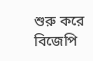শুরু করে বিজেপি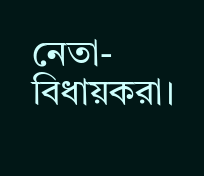নেতা-বিধায়করা।